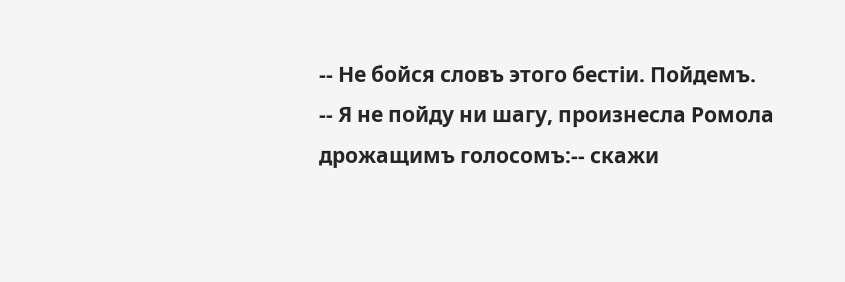-- Не бойся словъ этого бестіи. Пойдемъ.
-- Я не пойду ни шагу, произнесла Ромола дрожащимъ голосомъ:-- скажи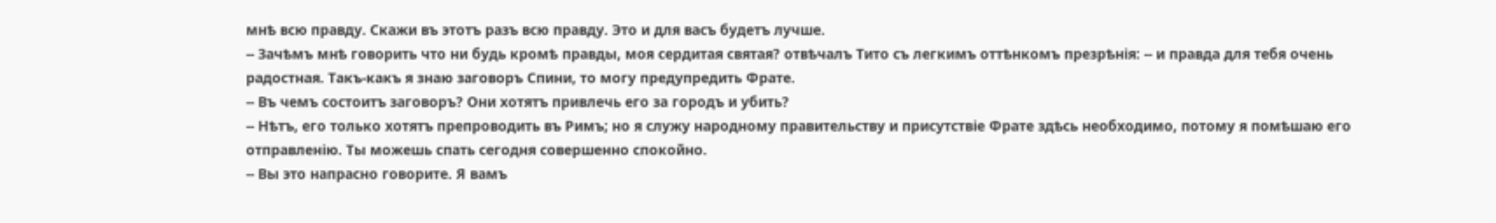мнѣ всю правду. Скажи въ этотъ разъ всю правду. Это и для васъ будетъ лучше.
-- Зачѣмъ мнѣ говорить что ни будь кромѣ правды, моя сердитая святая? отвѣчалъ Тито съ легкимъ оттѣнкомъ презрѣнія: -- и правда для тебя очень радостная. Такъ-какъ я знаю заговоръ Спини, то могу предупредить Фрате.
-- Въ чемъ состоитъ заговоръ? Они хотятъ привлечь его за городъ и убить?
-- Нѣтъ, его только хотятъ препроводить въ Римъ; но я служу народному правительству и присутствіе Фрате здѣсь необходимо, потому я помѣшаю его отправленію. Ты можешь спать сегодня совершенно спокойно.
-- Вы это напрасно говорите. Я вамъ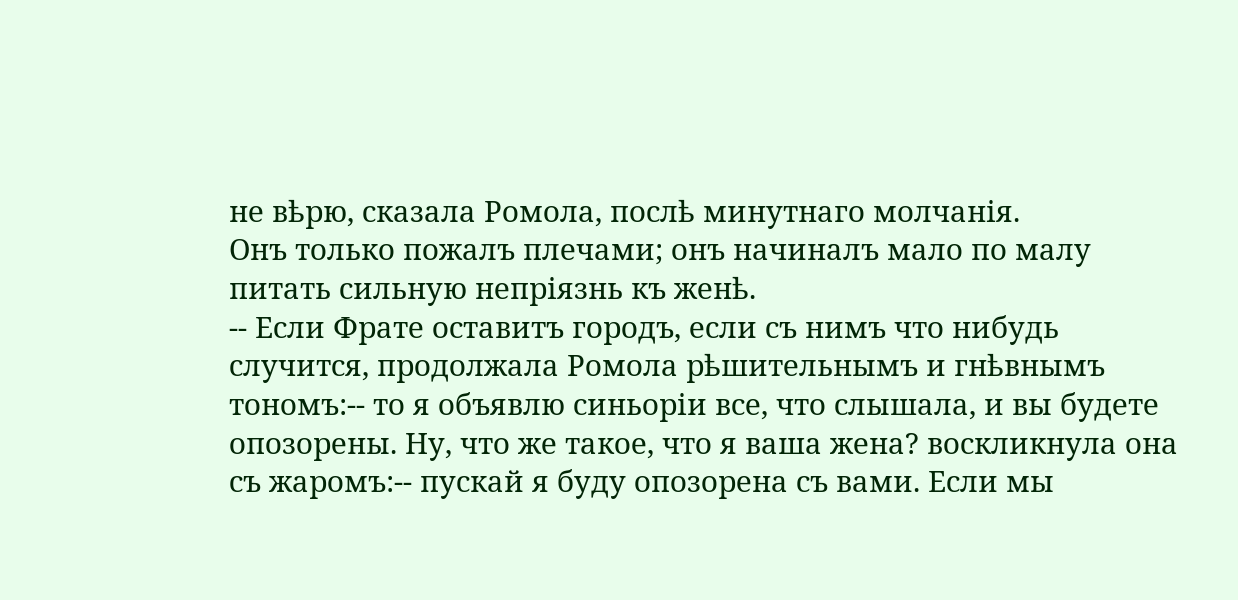не вѣрю, сказала Ромола, послѣ минутнаго молчанія.
Онъ только пожалъ плечами; онъ начиналъ мало по малу питать сильную непріязнь къ женѣ.
-- Если Фрате оставитъ городъ, если съ нимъ что нибудь случится, продолжала Ромола рѣшительнымъ и гнѣвнымъ тономъ:-- то я объявлю синьоріи все, что слышала, и вы будете опозорены. Ну, что же такое, что я ваша жена? воскликнула она съ жаромъ:-- пускай я буду опозорена съ вами. Если мы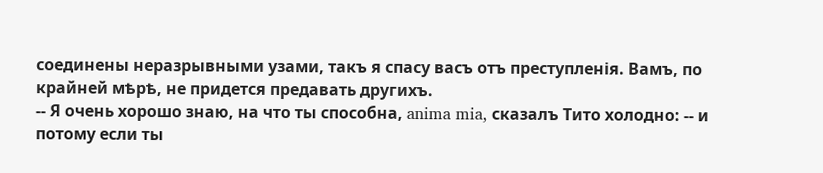соединены неразрывными узами, такъ я спасу васъ отъ преступленія. Вамъ, по крайней мѣрѣ, не придется предавать другихъ.
-- Я очень хорошо знаю, на что ты способна, anima mia, сказалъ Тито холодно: -- и потому если ты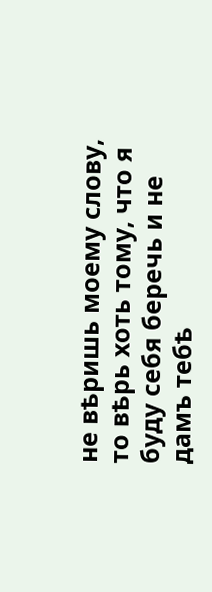не вѣришь моему слову, то вѣрь хоть тому, что я буду себя беречь и не дамъ тебѣ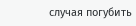случая погубить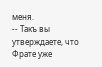меня.
-- Такъ вы утверждаете, что Фрате уже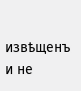извѣщенъ и не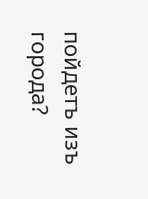пойдетъ изъ города?